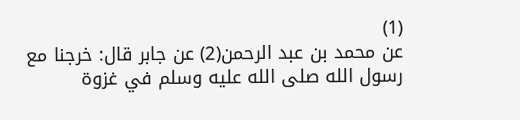(1)
عن محمد بن عبد الرحمن(2) عن جابر قال: خرجنا مع رسول الله صلى الله عليه وسلم في غزوة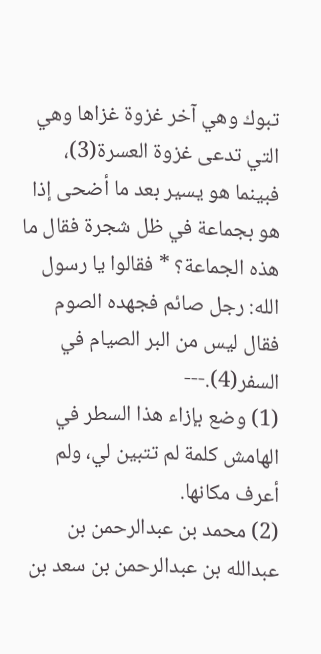تبوك وهي آخر غزوة غزاها وهي التي تدعى غزوة العسرة(3)، فبينما هو يسير بعد ما أضحى إذا هو بجماعة في ظل شجرة فقال ما هذه الجماعة؟ * فقالوا يا رسول الله: رجل صائم فجهده الصوم فقال ليس من البر الصيام في السفر(4).---
(1) وضع بإزاء هذا السطر في الهامش كلمة لم تتبين لي، ولم أعرف مكانها.
(2) محمد بن عبدالرحمن بن عبدالله بن عبدالرحمن بن سعد بن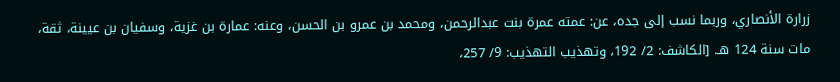زرارة الأنصاري، وربما نسب إلى جده، عن: عمته عمرة بنت عبدالرحمن، ومحمد بن عمرو بن الحسن، وعنه: عمارة بن غزية، وسفيان بن عيينة، ثقة، مات سنة 124 هـ. [الكاشف: 2/ 192، وتهذيب التهذيب: 9/ 257،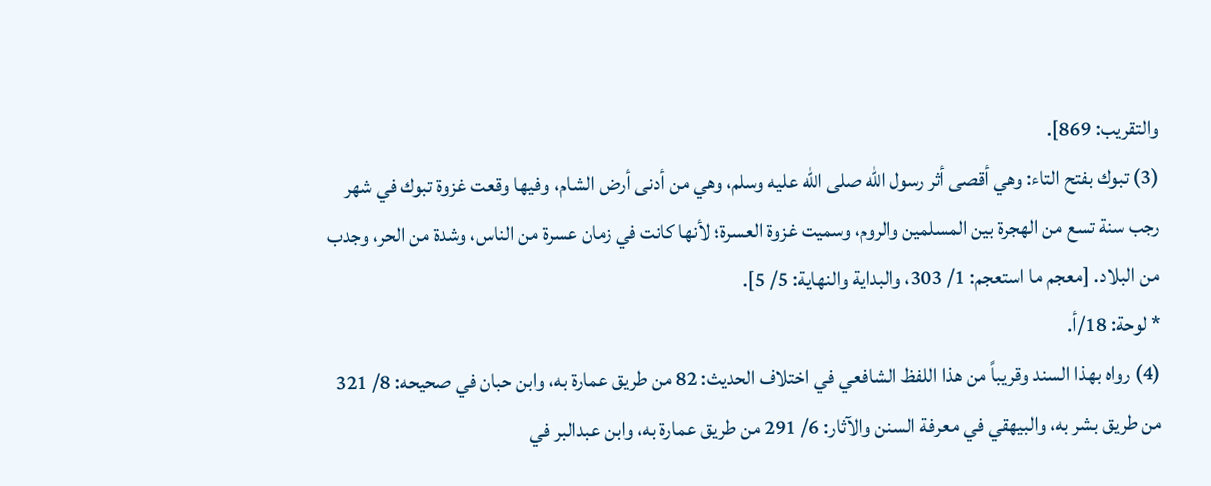والتقريب: 869].
(3) تبوك بفتح التاء: وهي أقصى أثر رسول الله صلى الله عليه وسلم، وهي من أدنى أرض الشام، وفيها وقعت غزوة تبوك في شهر رجب سنة تسع من الهجرة بين المسلمين والروم، وسميت غزوة العسرة؛ لأنها كانت في زمان عسرة من الناس، وشدة من الحر، وجدب من البلاد. [معجم ما استعجم: 1/ 303، والبداية والنهاية: 5/ 5].
* لوحة: 18/أ.
(4) رواه بهذا السند وقريباً من هذا اللفظ الشافعي في اختلاف الحديث: 82 من طريق عمارة به، وابن حبان في صحيحه: 8/ 321 من طريق بشر به، والبيهقي في معرفة السنن والآثار: 6/ 291 من طريق عمارة به، وابن عبدالبر في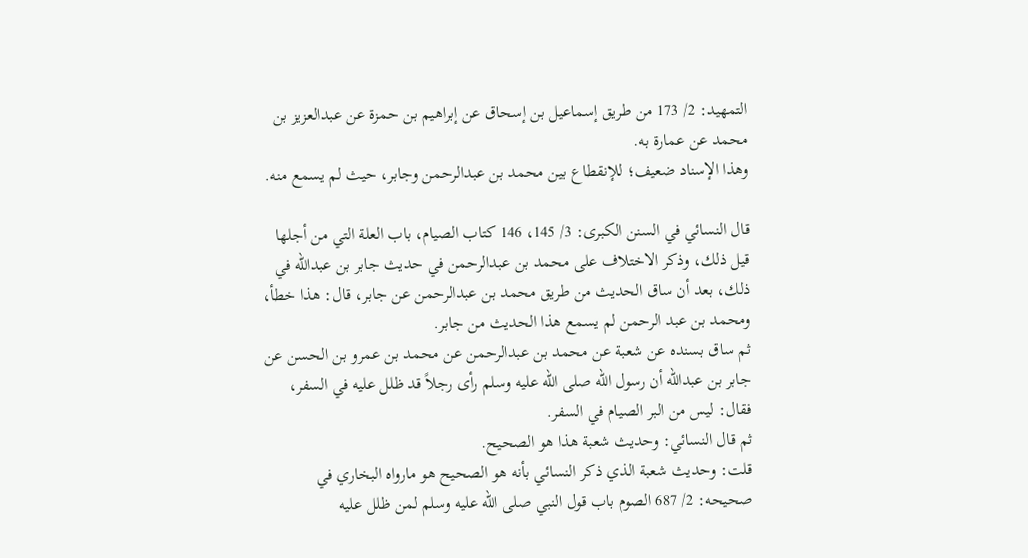التمهيد: 2/ 173 من طريق إسماعيل بن إسحاق عن إبراهيم بن حمزة عن عبدالعزيز بن محمد عن عمارة به.
وهذا الإسناد ضعيف؛ للإنقطاع بين محمد بن عبدالرحمن وجابر، حيث لم يسمع منه.

قال النسائي في السنن الكبرى: 3/ 145، 146 كتاب الصيام، باب العلة التي من أجلها قيل ذلك، وذكر الاختلاف على محمد بن عبدالرحمن في حديث جابر بن عبدالله في ذلك، بعد أن ساق الحديث من طريق محمد بن عبدالرحمن عن جابر، قال: هذا خطأ، ومحمد بن عبد الرحمن لم يسمع هذا الحديث من جابر.
ثم ساق بسنده عن شعبة عن محمد بن عبدالرحمن عن محمد بن عمرو بن الحسن عن جابر بن عبدالله أن رسول الله صلى الله عليه وسلم رأى رجلاً قد ظلل عليه في السفر، فقال: ليس من البر الصيام في السفر.
ثم قال النسائي: وحديث شعبة هذا هو الصحيح.
قلت: وحديث شعبة الذي ذكر النسائي بأنه هو الصحيح هو مارواه البخاري في صحيحه: 2/ 687 الصوم باب قول النبي صلى الله عليه وسلم لمن ظلل عليه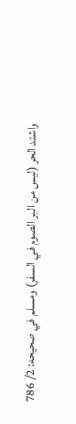واشتد الحر (ليس من البر الصوم في السفر) ومسلم في صحيحه: 2/ 786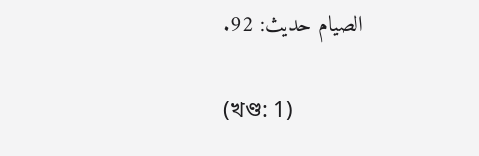الصيام حديث: 92.

(খণ্ড: 1)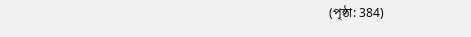(পৃষ্ঠা: 384)